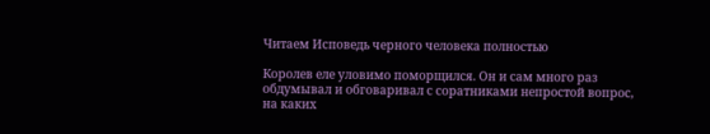Читаем Исповедь черного человека полностью

Королев еле уловимо поморщился. Он и сам много раз обдумывал и обговаривал с соратниками непростой вопрос, на каких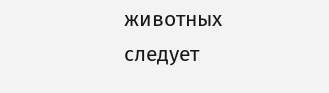животных следует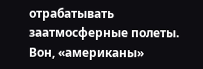отрабатывать заатмосферные полеты. Вон, «американы»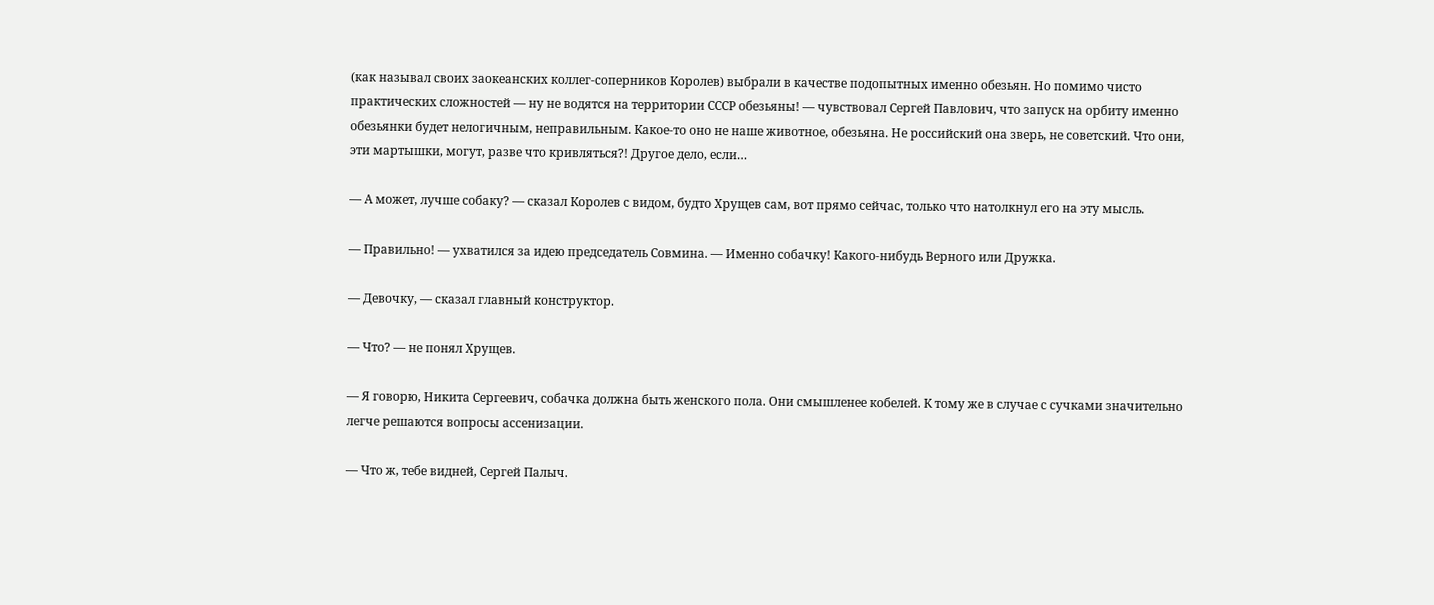(как называл своих заокеанских коллег-соперников Королев) выбрали в качестве подопытных именно обезьян. Но помимо чисто практических сложностей — ну не водятся на территории СССР обезьяны! — чувствовал Сергей Павлович, что запуск на орбиту именно обезьянки будет нелогичным, неправильным. Какое-то оно не наше животное, обезьяна. Не российский она зверь, не советский. Что они, эти мартышки, могут, разве что кривляться?! Другое дело, если…

— А может, лучше собаку? — сказал Королев с видом, будто Хрущев сам, вот прямо сейчас, только что натолкнул его на эту мысль.

— Правильно! — ухватился за идею председатель Совмина. — Именно собачку! Какого-нибудь Верного или Дружка.

— Девочку, — сказал главный конструктор.

— Что? — не понял Хрущев.

— Я говорю, Никита Сергеевич, собачка должна быть женского пола. Они смышленее кобелей. К тому же в случае с сучками значительно легче решаются вопросы ассенизации.

— Что ж, тебе видней, Сергей Палыч.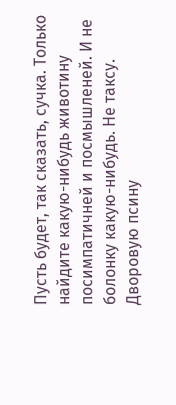Пусть будет, так сказать, сучка. Только найдите какую-нибудь животину посимпатичней и посмышленей. И не болонку какую-нибудь. Не таксу. Дворовую псину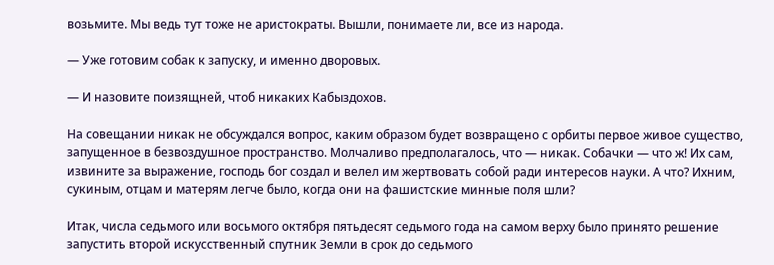возьмите. Мы ведь тут тоже не аристократы. Вышли, понимаете ли, все из народа.

— Уже готовим собак к запуску, и именно дворовых.

— И назовите поизящней, чтоб никаких Кабыздохов.

На совещании никак не обсуждался вопрос, каким образом будет возвращено с орбиты первое живое существо, запущенное в безвоздушное пространство. Молчаливо предполагалось, что — никак. Собачки — что ж! Их сам, извините за выражение, господь бог создал и велел им жертвовать собой ради интересов науки. А что? Ихним, сукиным, отцам и матерям легче было, когда они на фашистские минные поля шли?

Итак, числа седьмого или восьмого октября пятьдесят седьмого года на самом верху было принято решение запустить второй искусственный спутник Земли в срок до седьмого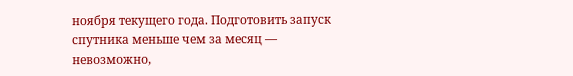ноября текущего года. Подготовить запуск спутника меньше чем за месяц — невозможно,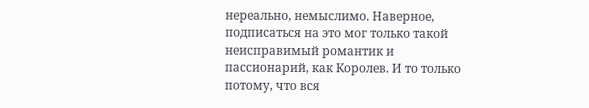нереально, немыслимо. Наверное, подписаться на это мог только такой неисправимый романтик и пассионарий, как Королев. И то только потому, что вся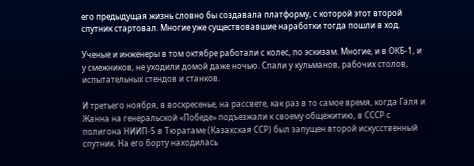его предыдущая жизнь словно бы создавала платформу, с которой этот второй спутник стартовал. Многие уже существовавшие наработки тогда пошли в ход.

Ученые и инженеры в том октябре работали с колес, по эскизам. Многие, и в ОКБ-1, и у смежников, не уходили домой даже ночью. Спали у кульманов, рабочих столов, испытательных стендов и станков.

И третьего ноября, в воскресенье, на рассвете, как раз в то самое время, когда Галя и Жанна на генеральской «Победе» подъезжали к своему общежитию, в СССР с полигона НИИП-5 в Тюратаме (Казахская ССР) был запущен второй искусственный спутник. На его борту находилась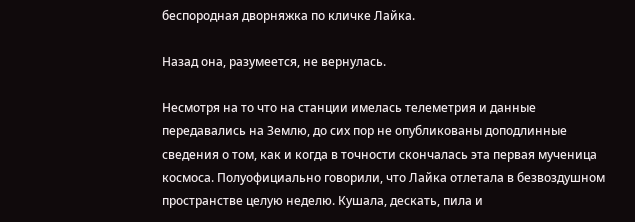беспородная дворняжка по кличке Лайка.

Назад она, разумеется, не вернулась.

Несмотря на то что на станции имелась телеметрия и данные передавались на Землю, до сих пор не опубликованы доподлинные сведения о том, как и когда в точности скончалась эта первая мученица космоса. Полуофициально говорили, что Лайка отлетала в безвоздушном пространстве целую неделю. Кушала, дескать, пила и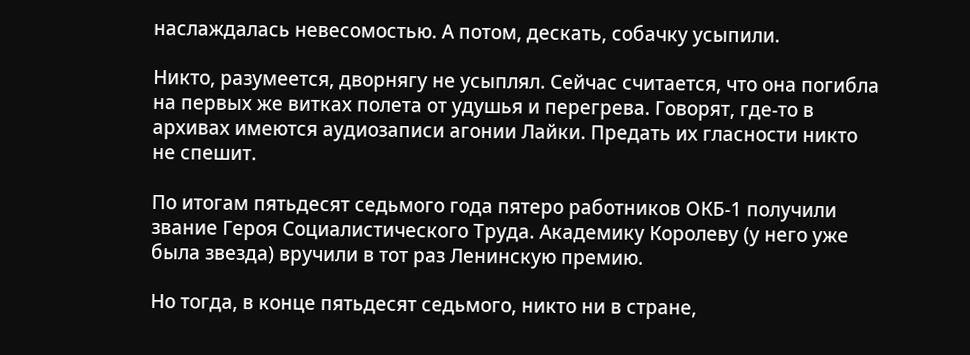наслаждалась невесомостью. А потом, дескать, собачку усыпили.

Никто, разумеется, дворнягу не усыплял. Сейчас считается, что она погибла на первых же витках полета от удушья и перегрева. Говорят, где-то в архивах имеются аудиозаписи агонии Лайки. Предать их гласности никто не спешит.

По итогам пятьдесят седьмого года пятеро работников ОКБ-1 получили звание Героя Социалистического Труда. Академику Королеву (у него уже была звезда) вручили в тот раз Ленинскую премию.

Но тогда, в конце пятьдесят седьмого, никто ни в стране,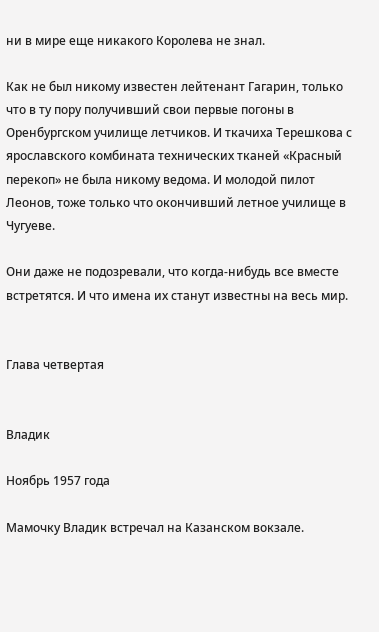ни в мире еще никакого Королева не знал.

Как не был никому известен лейтенант Гагарин, только что в ту пору получивший свои первые погоны в Оренбургском училище летчиков. И ткачиха Терешкова с ярославского комбината технических тканей «Красный перекоп» не была никому ведома. И молодой пилот Леонов, тоже только что окончивший летное училище в Чугуеве.

Они даже не подозревали, что когда-нибудь все вместе встретятся. И что имена их станут известны на весь мир.


Глава четвертая


Владик

Ноябрь 1957 года

Мамочку Владик встречал на Казанском вокзале.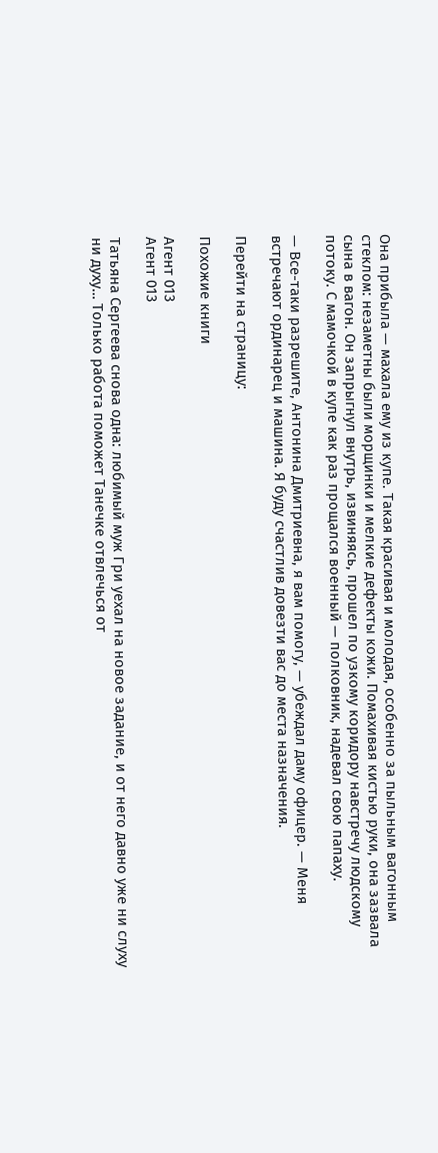Она прибыла — махала ему из купе. Такая красивая и молодая, особенно за пыльным вагонным стеклом: незаметны были морщинки и мелкие дефекты кожи. Помахивая кистью руки, она зазвала сына в вагон. Он запрыгнул внутрь, извиняясь, прошел по узкому коридору навстречу людскому потоку. С мамочкой в купе как раз прощался военный — полковник, надевал свою папаху.

— Все-таки разрешите, Антонина Дмитриевна, я вам помогу, — убеждал даму офицер. — Меня встречают ординарец и машина. Я буду счастлив довезти вас до места назначения.

Перейти на страницу:

Похожие книги

Агент 013
Агент 013

Татьяна Сергеева снова одна: любимый муж Гри уехал на новое задание, и от него давно уже ни слуху ни духу… Только работа поможет Танечке отвлечься от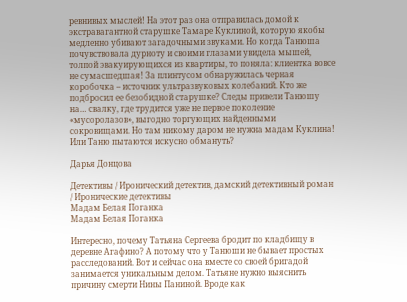ревнивых мыслей! На этот раз она отправилась домой к экстравагантной старушке Тамаре Куклиной, которую якобы медленно убивают загадочными звуками. Но когда Танюша почувствовала дурноту и своими глазами увидела мышей, толпой эвакуирующихся из квартиры, то поняла: клиентка вовсе не сумасшедшая! За плинтусом обнаружилась черная коробочка – источник ультразвуковых колебаний. Кто же подбросил ее безобидной старушке? Следы привели Танюшу на… свалку, где трудится уже не первое поколение «мусоролазов», выгодно торгующих найденными сокровищами. Но там никому даром не нужна мадам Куклина! Или Таню пытаются искусно обмануть?

Дарья Донцова

Детективы / Иронический детектив, дамский детективный роман / Иронические детективы
Мадам Белая Поганка
Мадам Белая Поганка

Интересно, почему Татьяна Сергеева бродит по кладбищу в деревне Агафино? А потому что у Танюши не бывает простых расследований. Вот и сейчас она вместе со своей бригадой занимается уникальным делом. Татьяне нужно выяснить причину смерти Нины Паниной. Вроде как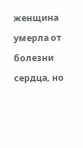женщина умерла от болезни сердца, но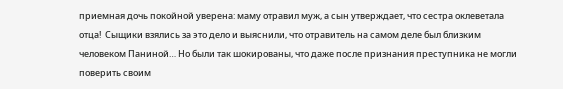приемная дочь покойной уверена: маму отравил муж, а сын утверждает, что сестра оклеветала отца!  Сыщики взялись за это дело и выяснили, что отравитель на самом деле был близким человеком Паниной… Но были так шокированы, что даже после признания преступника не могли поверить своим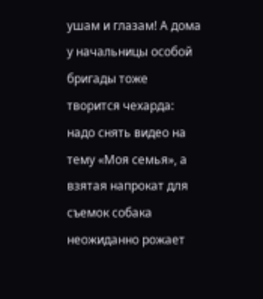ушам и глазам! А дома у начальницы особой бригады тоже творится чехарда: надо снять видео на тему «Моя семья», а взятая напрокат для съемок собака неожиданно рожает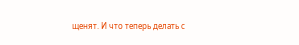щенят. И что теперь делать с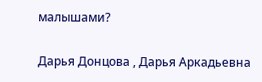малышами?

Дарья Донцова , Дарья Аркадьевна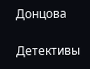Донцова

Детективы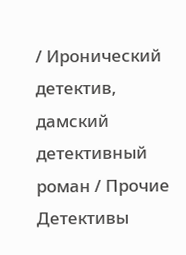/ Иронический детектив, дамский детективный роман / Прочие Детективы